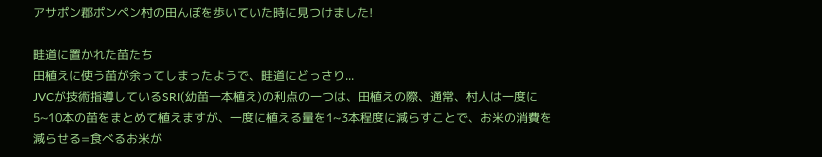アサポン郡ポンペン村の田んぼを歩いていた時に見つけました!

畦道に置かれた苗たち
田植えに使う苗が余ってしまったようで、畦道にどっさり...
JVCが技術指導しているSRI(幼苗一本植え)の利点の一つは、田植えの際、通常、村人は一度に5~10本の苗をまとめて植えますが、一度に植える量を1~3本程度に減らすことで、お米の消費を減らせる=食べるお米が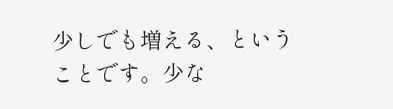少しでも増える、ということです。少な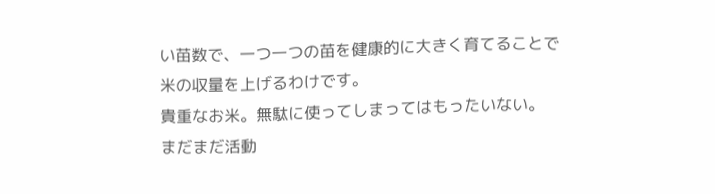い苗数で、一つ一つの苗を健康的に大きく育てることで米の収量を上げるわけです。
貴重なお米。無駄に使ってしまってはもったいない。
まだまだ活動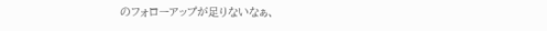のフォローアップが足りないなぁ、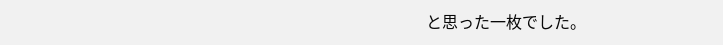と思った一枚でした。